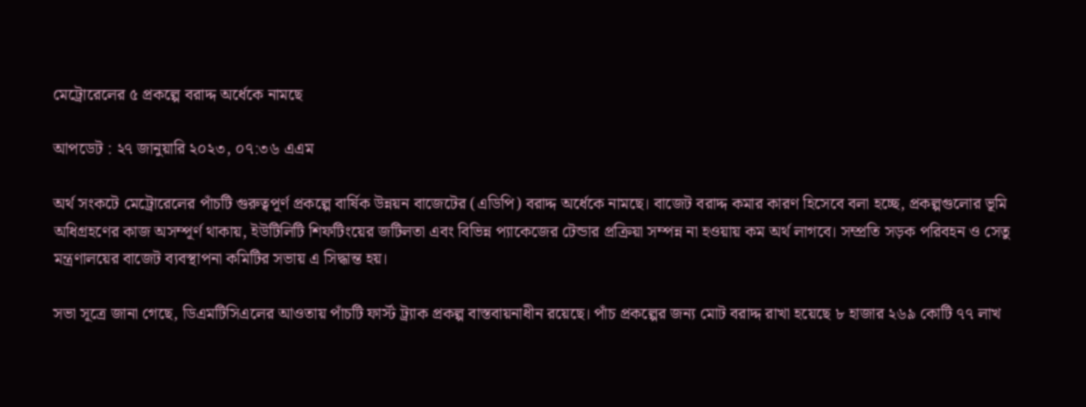মেট্রোরেলের ৫ প্রকল্পে বরাদ্দ অর্ধেকে নামছে

আপডেট : ২৭ জানুয়ারি ২০২৩, ০৭:৩৬ এএম

অর্থ সংকটে মেট্রোরেলের পাঁচটি গুরুত্বপূর্ণ প্রকল্পে বার্ষিক উন্নয়ন বাজেটের (এডিপি) বরাদ্দ অর্ধেকে নামছে। বাজেট বরাদ্দ কমার কারণ হিসেবে বলা হচ্ছে, প্রকল্পগুলোর ভূমি অধিগ্রহণের কাজ অসম্পূর্ণ থাকায়, ইউটিলিটি শিফটিংয়ের জটিলতা এবং বিভিন্ন প্যাকেজের টেন্ডার প্রক্রিয়া সম্পন্ন না হওয়ায় কম অর্থ লাগবে। সম্প্রতি সড়ক পরিবহন ও সেতু মন্ত্রণালয়ের বাজেট ব্যবস্থাপনা কমিটির সভায় এ সিদ্ধান্ত হয়।

সভা সূত্রে জানা গেছে, ডিএমটিসিএলের আওতায় পাঁচটি ফার্স্ট ট্র্যাক প্রকল্প বাস্তবায়নাধীন রয়েছে। পাঁচ প্রকল্পের জন্য মোট বরাদ্দ রাখা হয়েছে ৮ হাজার ২৬৯ কোটি ৭৭ লাখ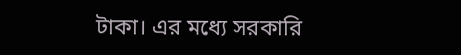টাকা। এর মধ্যে সরকারি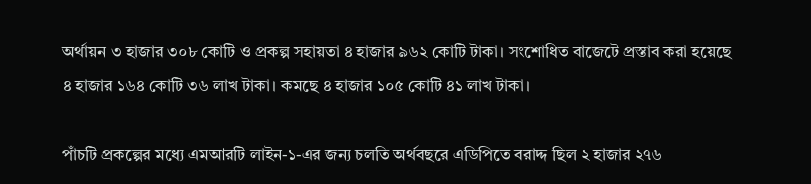অর্থায়ন ৩ হাজার ৩০৮ কোটি ও প্রকল্প সহায়তা ৪ হাজার ৯৬২ কোটি টাকা। সংশোধিত বাজেটে প্রস্তাব করা হয়েছে ৪ হাজার ১৬৪ কোটি ৩৬ লাখ টাকা। কমছে ৪ হাজার ১০৫ কোটি ৪১ লাখ টাকা।

পাঁচটি প্রকল্পের মধ্যে এমআরটি লাইন-১-এর জন্য চলতি অর্থবছরে এডিপিতে বরাদ্দ ছিল ২ হাজার ২৭৬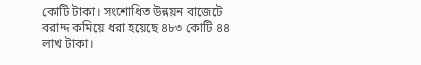কোটি টাকা। সংশোধিত উন্নয়ন বাজেটে বরাদ্দ কমিয়ে ধরা হয়েছে ৪৮৩ কোটি ৪৪ লাখ টাকা।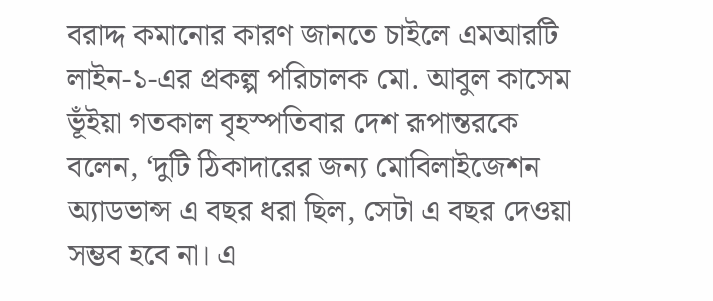বরাদ্দ কমানোর কারণ জানতে চাইলে এমআরটি লাইন-১-এর প্রকল্প পরিচালক মো. আবুল কাসেম ভূঁইয়া গতকাল বৃহস্পতিবার দেশ রূপান্তরকে বলেন, ‘দুটি ঠিকাদারের জন্য মোবিলাইজেশন অ্যাডভান্স এ বছর ধরা ছিল, সেটা এ বছর দেওয়া সম্ভব হবে না। এ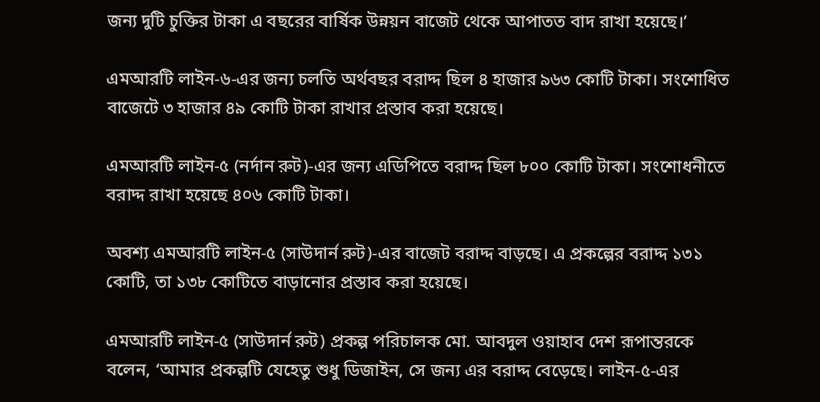জন্য দুটি চুক্তির টাকা এ বছরের বার্ষিক উন্নয়ন বাজেট থেকে আপাতত বাদ রাখা হয়েছে।’

এমআরটি লাইন-৬-এর জন্য চলতি অর্থবছর বরাদ্দ ছিল ৪ হাজার ৯৬৩ কোটি টাকা। সংশোধিত বাজেটে ৩ হাজার ৪৯ কোটি টাকা রাখার প্রস্তাব করা হয়েছে।

এমআরটি লাইন-৫ (নর্দান রুট)-এর জন্য এডিপিতে বরাদ্দ ছিল ৮০০ কোটি টাকা। সংশোধনীতে বরাদ্দ রাখা হয়েছে ৪০৬ কোটি টাকা।

অবশ্য এমআরটি লাইন-৫ (সাউদার্ন রুট)-এর বাজেট বরাদ্দ বাড়ছে। এ প্রকল্পের বরাদ্দ ১৩১ কোটি, তা ১৩৮ কোটিতে বাড়ানোর প্রস্তাব করা হয়েছে।

এমআরটি লাইন-৫ (সাউদার্ন রুট) প্রকল্প পরিচালক মো. আবদুল ওয়াহাব দেশ রূপান্তরকে বলেন, ‘আমার প্রকল্পটি যেহেতু শুধু ডিজাইন, সে জন্য এর বরাদ্দ বেড়েছে। লাইন-৫-এর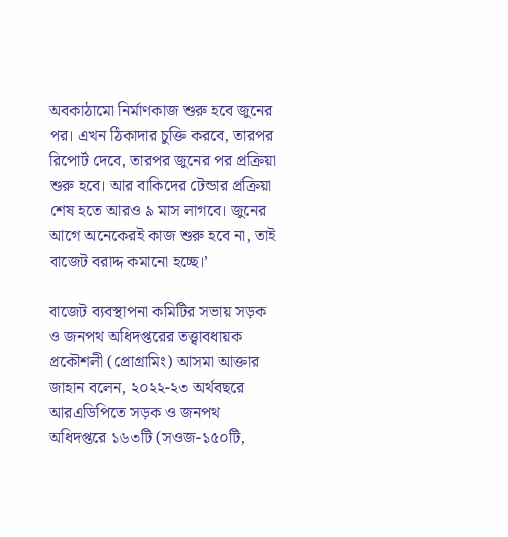অবকাঠামো নির্মাণকাজ শুরু হবে জুনের পর। এখন ঠিকাদার চুক্তি করবে, তারপর রিপোর্ট দেবে, তারপর জুনের পর প্রক্রিয়া শুরু হবে। আর বাকিদের টেন্ডার প্রক্রিয়া শেষ হতে আরও ৯ মাস লাগবে। জুনের আগে অনেকেরই কাজ শুরু হবে না, তাই বাজেট বরাদ্দ কমানো হচ্ছে।’

বাজেট ব্যবস্থাপনা কমিটির সভায় সড়ক ও জনপথ অধিদপ্তরের তত্ত্বাবধায়ক প্রকৌশলী (প্রোগ্রামিং) আসমা আক্তার জাহান বলেন, ২০২২-২৩ অর্থবছরে আরএডিপিতে সড়ক ও জনপথ অধিদপ্তরে ১৬৩টি (সওজ-১৫০টি,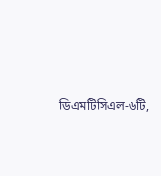ডিএমটিসিএল-৬টি,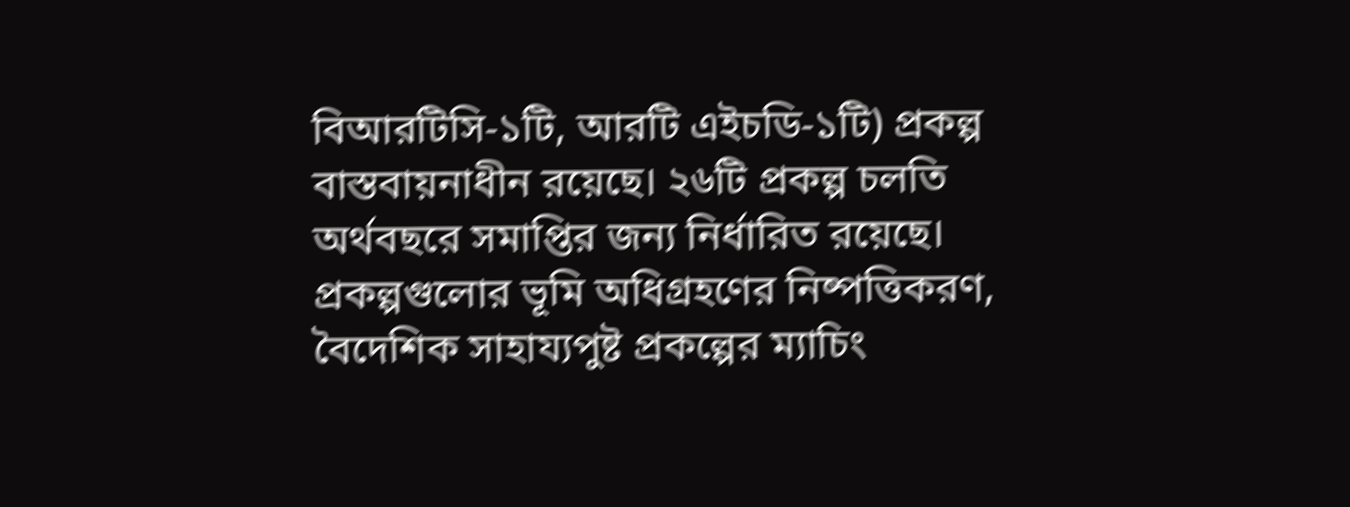বিআরটিসি-১টি, আরটি এইচডি-১টি) প্রকল্প বাস্তবায়নাধীন রয়েছে। ২৬টি প্রকল্প চলতি অর্থবছরে সমাপ্তির জন্য নির্ধারিত রয়েছে। প্রকল্পগুলোর ভূমি অধিগ্রহণের নিষ্পত্তিকরণ, বৈদেশিক সাহায্যপুষ্ট প্রকল্পের ম্যাচিং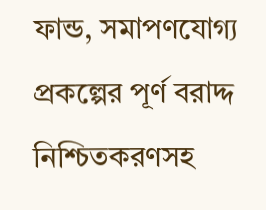ফান্ড, সমাপণযোগ্য প্রকল্পের পূর্ণ বরাদ্দ নিশ্চিতকরণসহ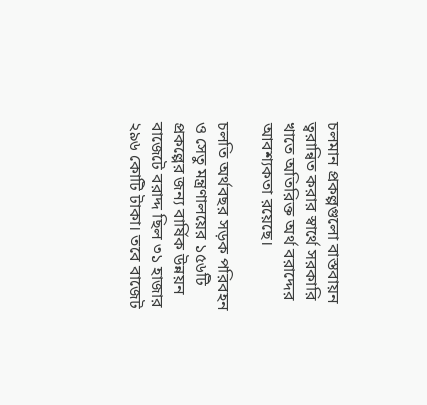চলমান প্রকল্পগুলো বাস্তবায়ন ত্বরান্বিত করার স্বার্থে সরকারি খাতে অতিরিক্ত অর্থ বরাদ্দের আবশ্যকতা রয়েছে।

চলতি অর্থবছর সড়ক পরিবহন ও সেতু মন্ত্রণালয়ের ১৫৬টি প্রকল্পের জন্য বার্ষিক উন্নয়ন বাজেটে বরাদ্দ ছিল ৩১ হাজার ২৯৬ কোটি টাকা। তবে বাজেট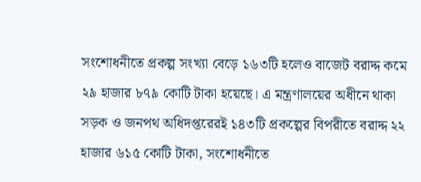সংশোধনীতে প্রকল্প সংখ্যা বেড়ে ১৬৩টি হলেও বাজেট বরাদ্দ কমে ২৯ হাজার ৮৭৯ কোটি টাকা হয়েছে। এ মন্ত্রণালয়ের অধীনে থাকা সড়ক ও জনপথ অধিদপ্তরেরই ১৪৩টি প্রকল্পের বিপরীতে বরাদ্দ ২২ হাজার ৬১৫ কোটি টাকা, সংশোধনীতে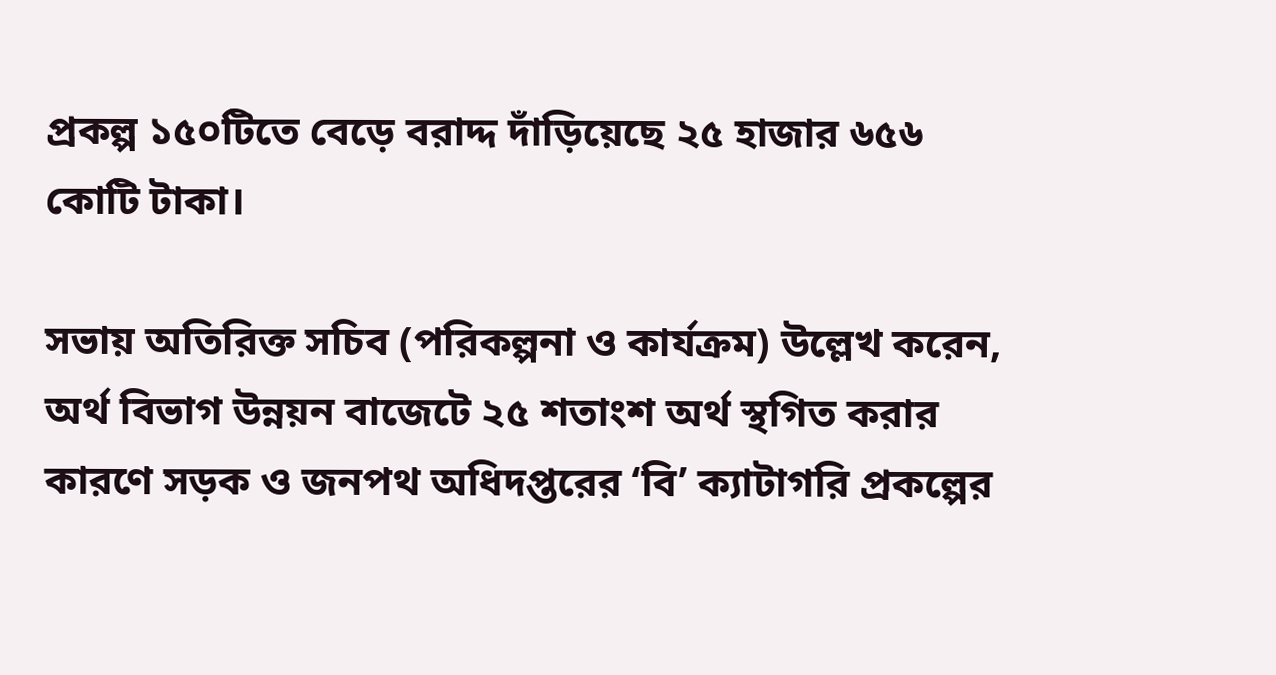প্রকল্প ১৫০টিতে বেড়ে বরাদ্দ দাঁড়িয়েছে ২৫ হাজার ৬৫৬ কোটি টাকা।

সভায় অতিরিক্ত সচিব (পরিকল্পনা ও কার্যক্রম) উল্লেখ করেন, অর্থ বিভাগ উন্নয়ন বাজেটে ২৫ শতাংশ অর্থ স্থগিত করার কারণে সড়ক ও জনপথ অধিদপ্তরের ‘বি’ ক্যাটাগরি প্রকল্পের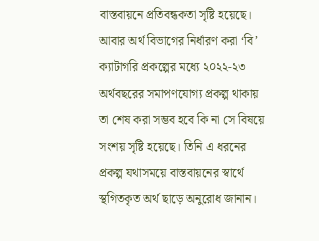বাস্তবায়নে প্রতিবন্ধকতা সৃষ্টি হয়েছে। আবার অর্থ বিভাগের নির্ধারণ করা ‘বি’ ক্যাটাগরি প্রকল্পের মধ্যে ২০২২-২৩ অর্থবছরের সমাপণযোগ্য প্রকল্প থাকায় তা শেষ করা সম্ভব হবে কি না সে বিষয়ে সংশয় সৃষ্টি হয়েছে। তিনি এ ধরনের প্রকল্প যথাসময়ে বাস্তবায়নের স্বার্থে স্থগিতকৃত অর্থ ছাড়ে অনুরোধ জানান।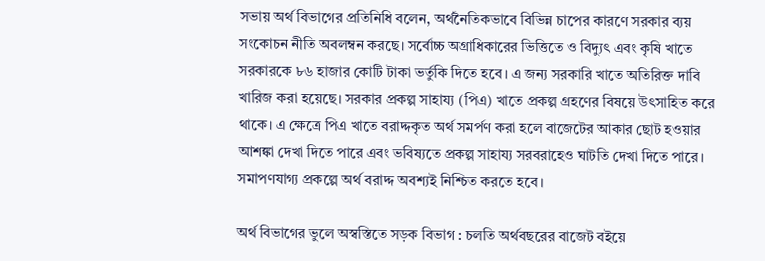সভায় অর্থ বিভাগের প্রতিনিধি বলেন, অর্থনৈতিকভাবে বিভিন্ন চাপের কারণে সরকার ব্যয় সংকোচন নীতি অবলম্বন করছে। সর্বোচ্চ অগ্রাধিকারের ভিত্তিতে ও বিদ্যুৎ এবং কৃষি খাতে সরকারকে ৮৬ হাজার কোটি টাকা ভর্তুকি দিতে হবে। এ জন্য সরকারি খাতে অতিরিক্ত দাবি খারিজ করা হয়েছে। সরকার প্রকল্প সাহায্য (পিএ) খাতে প্রকল্প গ্রহণের বিষয়ে উৎসাহিত করে থাকে। এ ক্ষেত্রে পিএ খাতে বরাদ্দকৃত অর্থ সমর্পণ করা হলে বাজেটের আকার ছোট হওয়ার আশঙ্কা দেখা দিতে পারে এবং ভবিষ্যতে প্রকল্প সাহায্য সরবরাহেও ঘাটতি দেখা দিতে পারে। সমাপণযাগ্য প্রকল্পে অর্থ বরাদ্দ অবশ্যই নিশ্চিত করতে হবে।

অর্থ বিভাগের ভুলে অস্বস্তিতে সড়ক বিভাগ : চলতি অর্থবছরের বাজেট বইয়ে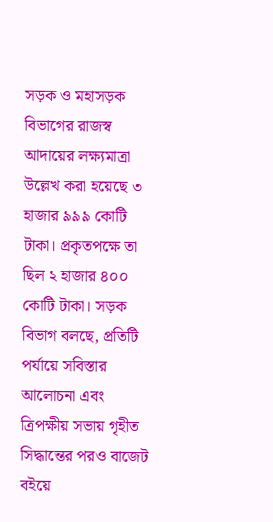সড়ক ও মহাসড়ক বিভাগের রাজস্ব আদায়ের লক্ষ্যমাত্রা উল্লেখ করা হয়েছে ৩ হাজার ৯৯৯ কোটি টাকা। প্রকৃতপক্ষে তা ছিল ২ হাজার ৪০০ কোটি টাকা। সড়ক বিভাগ বলছে, প্রতিটি পর্যায়ে সবিস্তার আলোচনা এবং ত্রিপক্ষীয় সভায় গৃহীত সিদ্ধান্তের পরও বাজেট বইয়ে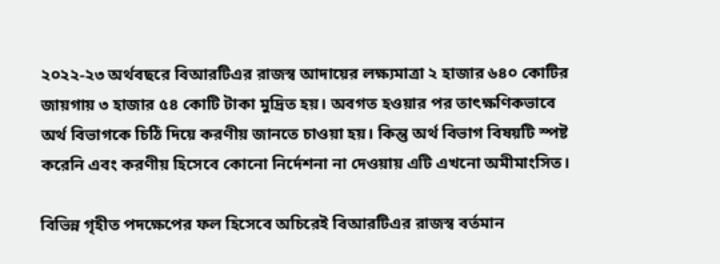২০২২-২৩ অর্থবছরে বিআরটিএর রাজস্ব আদায়ের লক্ষ্যমাত্রা ২ হাজার ৬৪০ কোটির জায়গায় ৩ হাজার ৫৪ কোটি টাকা মুদ্রিত হয়। অবগত হওয়ার পর তাৎক্ষণিকভাবে অর্থ বিভাগকে চিঠি দিয়ে করণীয় জানতে চাওয়া হয়। কিন্তু অর্থ বিভাগ বিষয়টি স্পষ্ট করেনি এবং করণীয় হিসেবে কোনো নির্দেশনা না দেওয়ায় এটি এখনো অমীমাংসিত।

বিভিন্ন গৃহীত পদক্ষেপের ফল হিসেবে অচিরেই বিআরটিএর রাজস্ব বর্তমান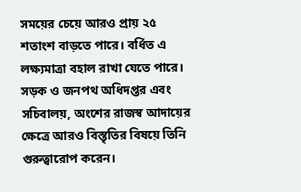সময়ের চেয়ে আরও প্রায় ২৫ শতাংশ বাড়তে পারে। বর্ধিত এ লক্ষ্যমাত্রা বহাল রাখা যেতে পারে। সড়ক ও জনপথ অধিদপ্তর এবং সচিবালয়, অংশের রাজস্ব আদায়ের ক্ষেত্রে আরও বিস্তৃতির বিষয়ে তিনি গুরুত্বারোপ করেন।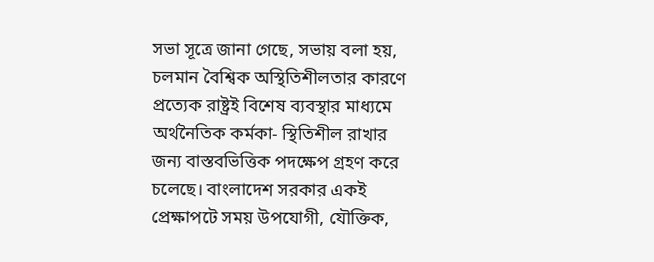সভা সূত্রে জানা গেছে, সভায় বলা হয়, চলমান বৈশ্বিক অস্থিতিশীলতার কারণে প্রত্যেক রাষ্ট্রই বিশেষ ব্যবস্থার মাধ্যমে অর্থনৈতিক কর্মকা- স্থিতিশীল রাখার জন্য বাস্তবভিত্তিক পদক্ষেপ গ্রহণ করে চলেছে। বাংলাদেশ সরকার একই প্রেক্ষাপটে সময় উপযোগী, যৌক্তিক,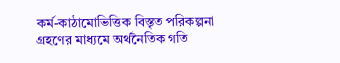কর্ম-কাঠামোভিত্তিক বিস্তৃত পরিকল্পনা গ্রহণের মাধ্যমে অর্থনৈতিক গতি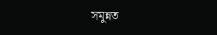সমুন্নত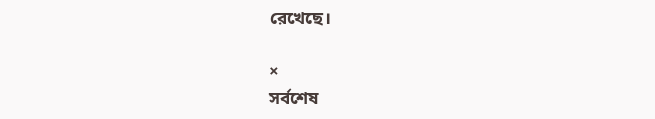রেখেছে।

×
সর্বশেষ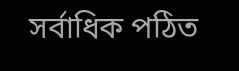সর্বাধিক পঠিত